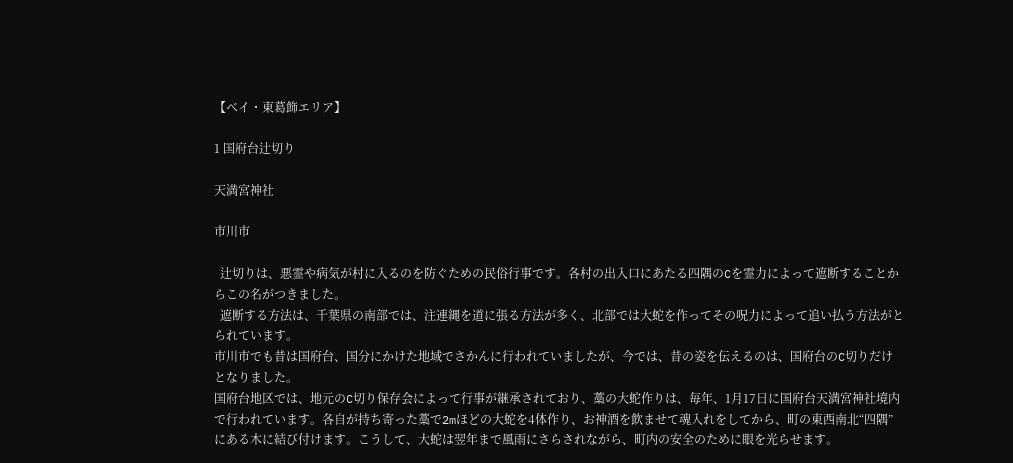【ベイ・東葛飾エリア】

1 国府台辻切り

天満宮神社

市川市

  辻切りは、悪霊や病気が村に入るのを防ぐための民俗行事です。各村の出入口にあたる四隅のCを霊力によって遮断することからこの名がつきました。
  遮断する方法は、千葉県の南部では、注連縄を道に張る方法が多く、北部では大蛇を作ってその呪力によって追い払う方法がとられています。
市川市でも昔は国府台、国分にかけた地域でさかんに行われていましたが、今では、昔の姿を伝えるのは、国府台のC切りだけとなりました。
国府台地区では、地元のC切り保存会によって行事が継承されており、藁の大蛇作りは、毎年、1月17日に国府台天満宮神社境内で行われています。各自が持ち寄った藁で2mほどの大蛇を4体作り、お神酒を飲ませて魂入れをしてから、町の東西南北“四隅”にある木に結び付けます。こうして、大蛇は翌年まで風雨にさらされながら、町内の安全のために眼を光らせます。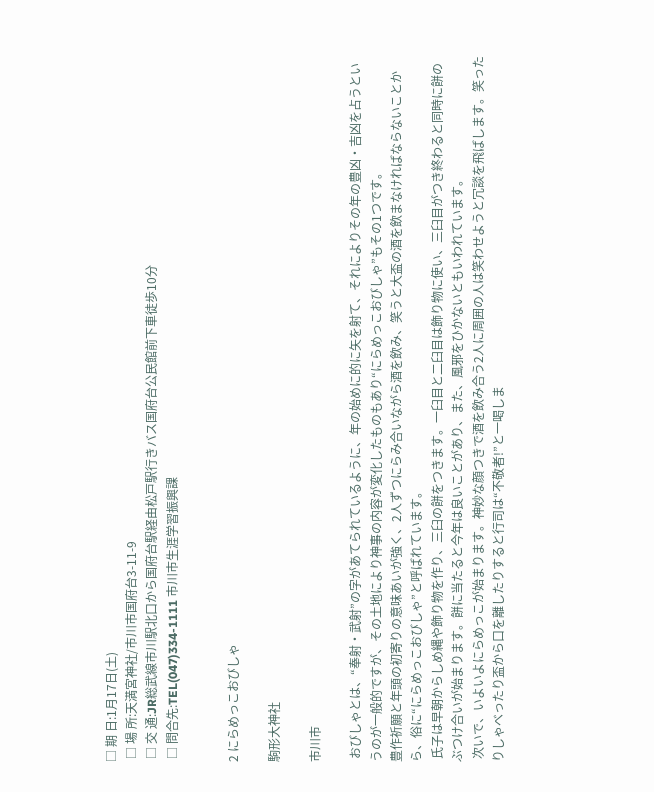□ 期 日:1月17日(土)
 □ 場 所:天満宮神社/市川市国府台3-11-9
 □ 交 通:JR総武線市川駅北口から国府台駅経由松戸駅行きバス国府台公民館前下車徒歩10分
 □ 問合先:TEL(047)334-1111 市川市生涯学習振興課


2 にらめっこおびしゃ

駒形大神社

市川市

 おびしゃとは、“奉射・武射”の字があてられているように、年の始めに的に矢を射て、それによりその年の豊凶・吉凶を占うというのが一般的ですが、その土地により神事の内容が変化したものもあり“にらめっこおびしゃ”もその1つです。
豊作祈願と年頭の初寄りの意味あいが強く、2人ずつにらみ合いながら酒を飲み、笑うと大盃の酒を飲まなければならないことから、俗に“にらめっこおびしゃ”と呼ばれています。
 氏子は早朝からしめ縄や飾り物を作り、三臼の餅をつきます。一臼目と二臼目は飾り物に使い、三臼目がつき終わると同時に餅のぶつけ合いが始まります。餅に当たると今年は良いことがあり、また、風邪をひかないともいわれています。
 次いで、いよいよにらめっこが始まります。神妙な顔つきで酒を飲み合う2人に周囲の人は笑わせようと冗談を飛ばします。笑ったりしゃべったり盃から口を離したりすると行司は“不敬者!”と一喝しま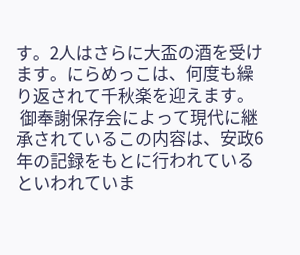す。2人はさらに大盃の酒を受けます。にらめっこは、何度も繰り返されて千秋楽を迎えます。
 御奉謝保存会によって現代に継承されているこの内容は、安政6年の記録をもとに行われているといわれていま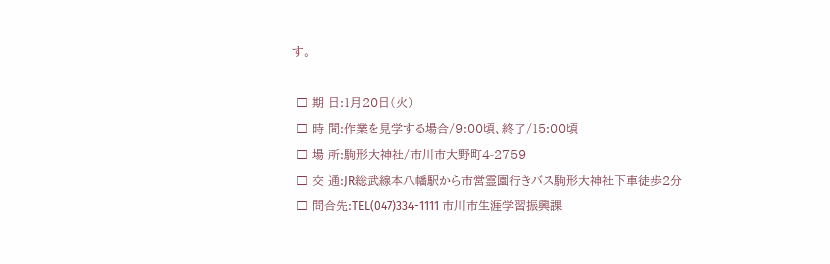す。

 □ 期 日:1月20日(火)
 □ 時 間:作業を見学する場合/9:00頃、終了/15:00頃
 □ 場 所:駒形大神社/市川市大野町4-2759
 □ 交 通:JR総武線本八幡駅から市営霊園行きバス駒形大神社下車徒歩2分
 □ 問合先:TEL(047)334-1111 市川市生涯学習振興課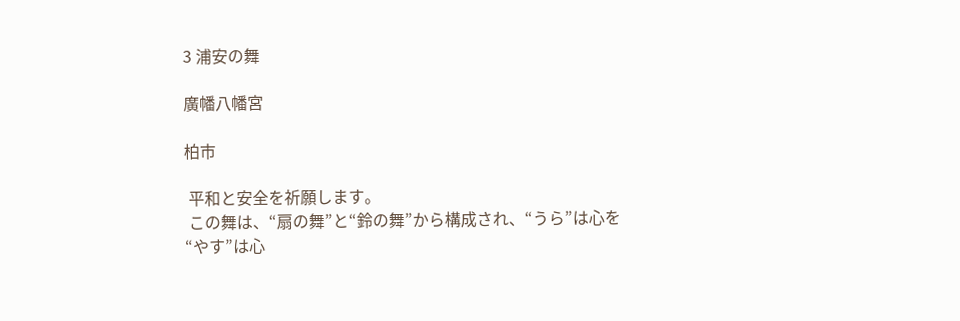3 浦安の舞

廣幡八幡宮

柏市

 平和と安全を祈願します。
 この舞は、“扇の舞”と“鈴の舞”から構成され、“うら”は心を“やす”は心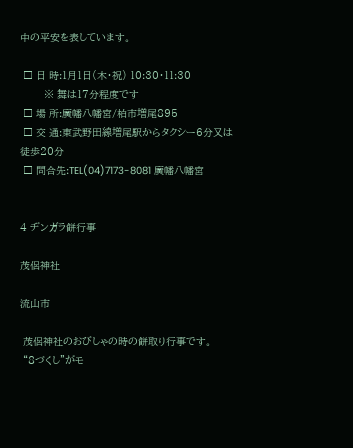中の平安を表しています。

 □ 日 時:1月1日(木・祝) 10:30・11:30
        ※ 舞は17分程度です
 □ 場 所:廣幡八幡宮/柏市増尾895
 □ 交 通:東武野田線増尾駅からタクシー6分又は徒歩20分
 □ 問合先:TEL(04)7173-8081 廣幡八幡宮


4 ヂンガラ餅行事

茂侶神社

流山市

 茂侶神社のおびしゃの時の餅取り行事です。
 “8づくし”がモ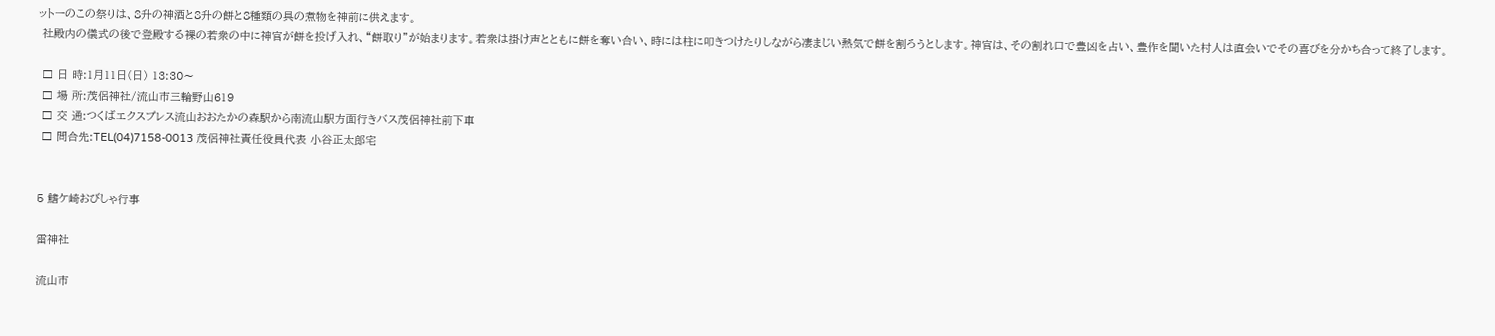ットーのこの祭りは、8升の神酒と8升の餅と8種類の具の煮物を神前に供えます。
 社殿内の儀式の後で登殿する裸の若衆の中に神官が餅を投げ入れ、“餅取り”が始まります。若衆は掛け声とともに餅を奪い合い、時には柱に叩きつけたりしながら凄まじい熱気で餅を割ろうとします。神官は、その割れ口で豊凶を占い、豊作を聞いた村人は直会いでその喜びを分かち合って終了します。

 □ 日 時:1月11日(日) 13:30〜
 □ 場 所:茂侶神社/流山市三輪野山619
 □ 交 通:つくばエクスプレス流山おおたかの森駅から南流山駅方面行きバス茂侶神社前下車
 □ 問合先:TEL(04)7158-0013 茂侶神社責任役員代表 小谷正太郎宅


5 鰭ケ崎おびしゃ行事

雷神社

流山市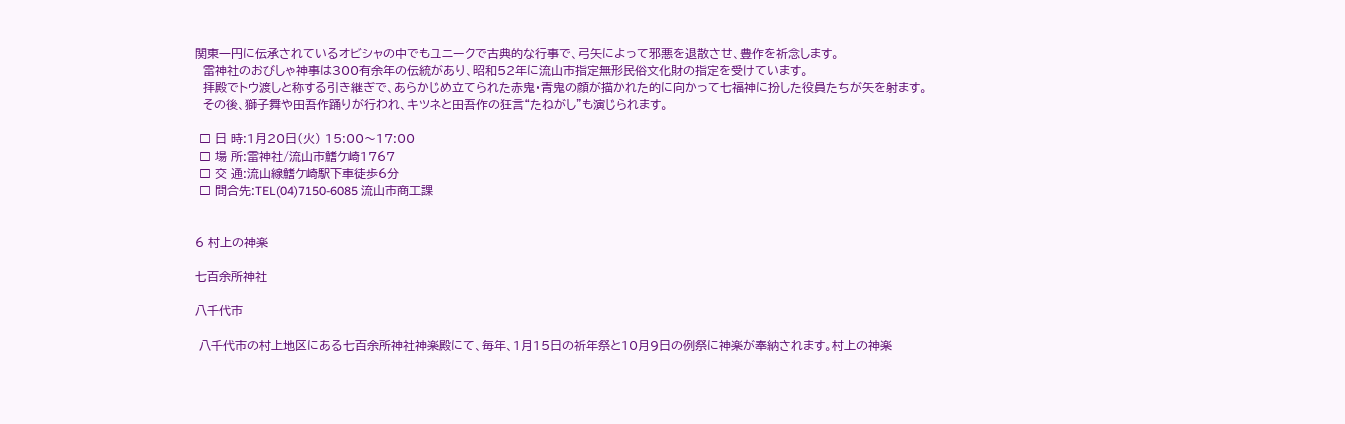関東一円に伝承されているオビシャの中でもユニークで古典的な行事で、弓矢によって邪悪を退散させ、豊作を祈念します。
  雷神社のおびしゃ神事は300有余年の伝統があり、昭和52年に流山市指定無形民俗文化財の指定を受けています。
  拝殿でトウ渡しと称する引き継ぎで、あらかじめ立てられた赤鬼・青鬼の顔が描かれた的に向かって七福神に扮した役員たちが矢を射ます。
  その後、獅子舞や田吾作踊りが行われ、キツネと田吾作の狂言“たねがし”も演じられます。

 □ 日 時:1月20日(火) 15:00〜17:00
 □ 場 所:雷神社/流山市鰭ケ崎1767
 □ 交 通:流山線鰭ケ崎駅下車徒歩6分
 □ 問合先:TEL(04)7150-6085 流山市商工課


6 村上の神楽

七百余所神社

八千代市

 八千代市の村上地区にある七百余所神社神楽殿にて、毎年、1月15日の祈年祭と10月9日の例祭に神楽が奉納されます。村上の神楽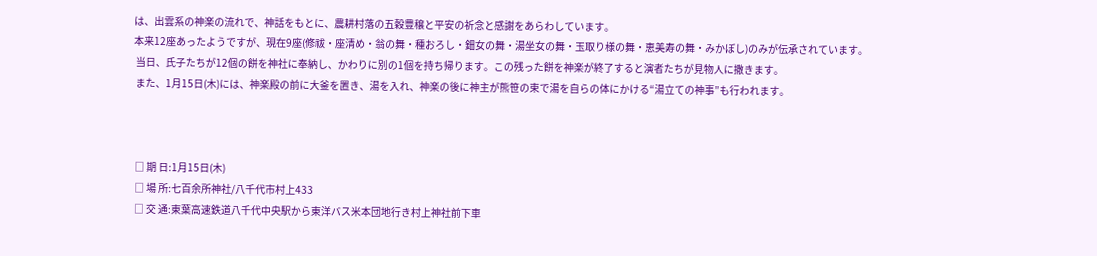は、出雲系の神楽の流れで、神話をもとに、農耕村落の五穀豊穣と平安の祈念と感謝をあらわしています。
本来12座あったようですが、現在9座(修祓・座清め・翁の舞・種おろし・鈿女の舞・湯坐女の舞・玉取り様の舞・恵美寿の舞・みかぼし)のみが伝承されています。
 当日、氏子たちが12個の餅を神社に奉納し、かわりに別の1個を持ち帰ります。この残った餅を神楽が終了すると演者たちが見物人に撒きます。
 また、1月15日(木)には、神楽殿の前に大釜を置き、湯を入れ、神楽の後に神主が熊笹の束で湯を自らの体にかける“湯立ての神事”も行われます。



 □ 期 日:1月15日(木)
 □ 場 所:七百余所神社/八千代市村上433
 □ 交 通:東葉高速鉄道八千代中央駅から東洋バス米本団地行き村上神社前下車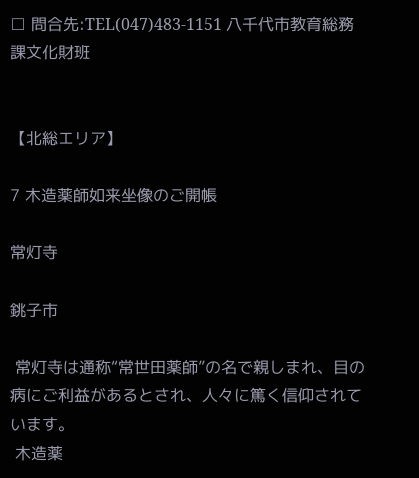□ 問合先:TEL(047)483-1151 八千代市教育総務課文化財班


【北総エリア】

7 木造薬師如来坐像のご開帳

常灯寺

銚子市

 常灯寺は通称“常世田薬師”の名で親しまれ、目の病にご利益があるとされ、人々に篤く信仰されています。
 木造薬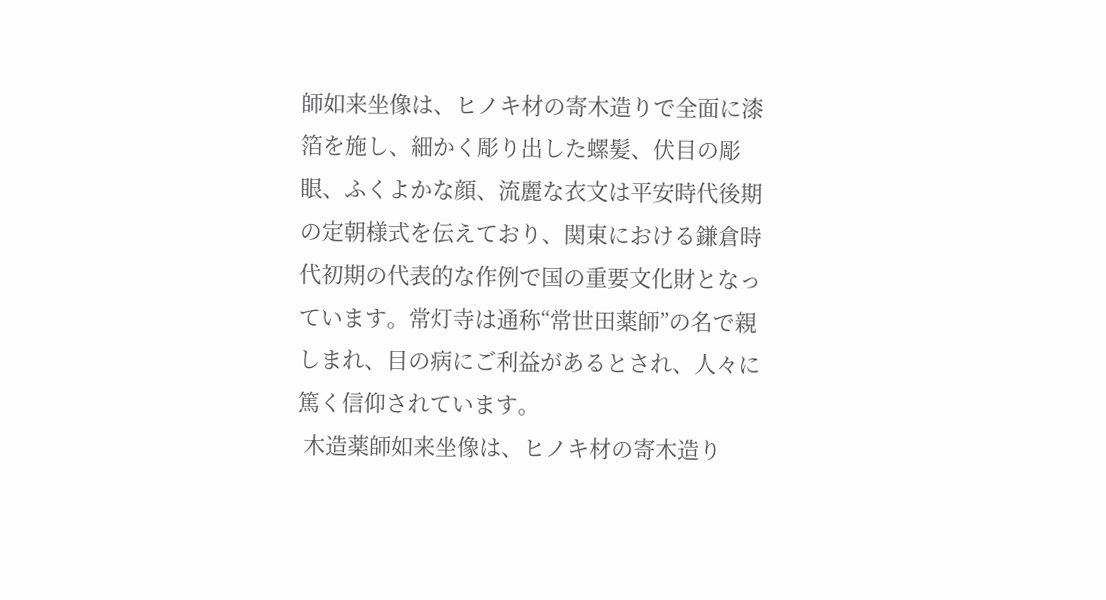師如来坐像は、ヒノキ材の寄木造りで全面に漆箔を施し、細かく彫り出した螺髪、伏目の彫眼、ふくよかな顔、流麗な衣文は平安時代後期の定朝様式を伝えており、関東における鎌倉時代初期の代表的な作例で国の重要文化財となっています。常灯寺は通称“常世田薬師”の名で親しまれ、目の病にご利益があるとされ、人々に篤く信仰されています。
 木造薬師如来坐像は、ヒノキ材の寄木造り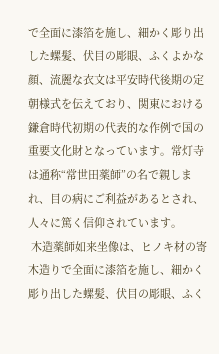で全面に漆箔を施し、細かく彫り出した螺髪、伏目の彫眼、ふくよかな顔、流麗な衣文は平安時代後期の定朝様式を伝えており、関東における鎌倉時代初期の代表的な作例で国の重要文化財となっています。常灯寺は通称“常世田薬師”の名で親しまれ、目の病にご利益があるとされ、人々に篤く信仰されています。
 木造薬師如来坐像は、ヒノキ材の寄木造りで全面に漆箔を施し、細かく彫り出した螺髪、伏目の彫眼、ふく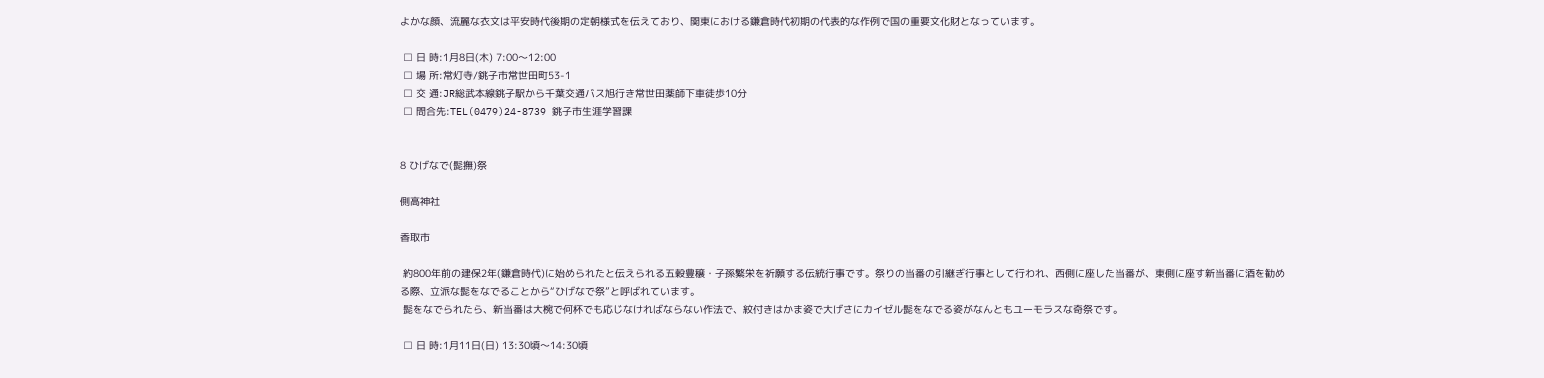よかな顔、流麗な衣文は平安時代後期の定朝様式を伝えており、関東における鎌倉時代初期の代表的な作例で国の重要文化財となっています。

 □ 日 時:1月8日(木) 7:00〜12:00
 □ 場 所:常灯寺/銚子市常世田町53-1
 □ 交 通:JR総武本線銚子駅から千葉交通バス旭行き常世田薬師下車徒歩10分
 □ 問合先:TEL(0479)24-8739 銚子市生涯学習課


8 ひげなで(髭撫)祭

側高神社

香取市

 約800年前の建保2年(鎌倉時代)に始められたと伝えられる五穀豊穣・子孫繁栄を祈願する伝統行事です。祭りの当番の引継ぎ行事として行われ、西側に座した当番が、東側に座す新当番に酒を勧める際、立派な髭をなでることから“ひげなで祭”と呼ばれています。
 髭をなでられたら、新当番は大椀で何杯でも応じなければならない作法で、紋付きはかま姿で大げさにカイゼル髭をなでる姿がなんともユーモラスな奇祭です。

 □ 日 時:1月11日(日) 13:30頃〜14:30頃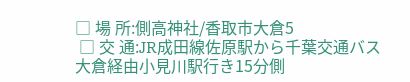□ 場 所:側高神社/香取市大倉5
 □ 交 通:JR成田線佐原駅から千葉交通バス大倉経由小見川駅行き15分側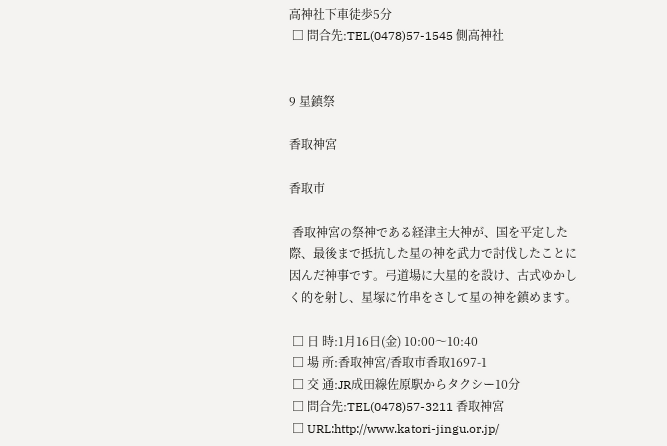高神社下車徒歩5分
 □ 問合先:TEL(0478)57-1545 側高神社


9 星鎮祭

香取神宮

香取市

 香取神宮の祭神である経津主大神が、国を平定した際、最後まで抵抗した星の神を武力で討伐したことに因んだ神事です。弓道場に大星的を設け、古式ゆかしく的を射し、星塚に竹串をさして星の神を鎮めます。

 □ 日 時:1月16日(金) 10:00〜10:40
 □ 場 所:香取神宮/香取市香取1697-1
 □ 交 通:JR成田線佐原駅からタクシー10分
 □ 問合先:TEL(0478)57-3211 香取神宮
 □ URL:http://www.katori-jingu.or.jp/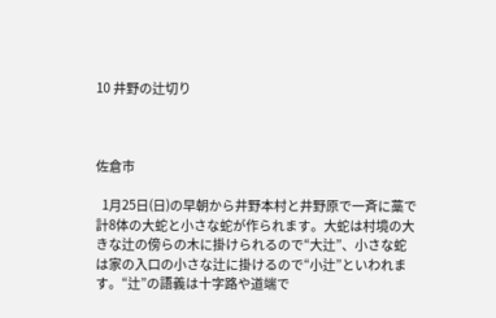10 井野の辻切り



佐倉市

  1月25日(日)の早朝から井野本村と井野原で一斉に藁で計8体の大蛇と小さな蛇が作られます。大蛇は村境の大きな辻の傍らの木に掛けられるので“大辻”、小さな蛇は家の入口の小さな辻に掛けるので“小辻”といわれます。“辻”の語義は十字路や道端で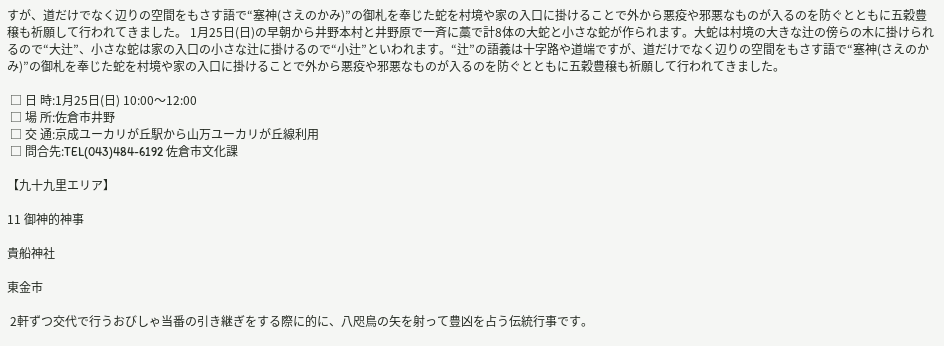すが、道だけでなく辺りの空間をもさす語で“塞神(さえのかみ)”の御札を奉じた蛇を村境や家の入口に掛けることで外から悪疫や邪悪なものが入るのを防ぐとともに五穀豊穣も祈願して行われてきました。 1月25日(日)の早朝から井野本村と井野原で一斉に藁で計8体の大蛇と小さな蛇が作られます。大蛇は村境の大きな辻の傍らの木に掛けられるので“大辻”、小さな蛇は家の入口の小さな辻に掛けるので“小辻”といわれます。“辻”の語義は十字路や道端ですが、道だけでなく辺りの空間をもさす語で“塞神(さえのかみ)”の御札を奉じた蛇を村境や家の入口に掛けることで外から悪疫や邪悪なものが入るのを防ぐとともに五穀豊穣も祈願して行われてきました。

 □ 日 時:1月25日(日) 10:00〜12:00
 □ 場 所:佐倉市井野
 □ 交 通:京成ユーカリが丘駅から山万ユーカリが丘線利用
 □ 問合先:TEL(043)484-6192 佐倉市文化課

【九十九里エリア】

11 御神的神事

貴船神社

東金市

 2軒ずつ交代で行うおびしゃ当番の引き継ぎをする際に的に、八咫鳥の矢を射って豊凶を占う伝統行事です。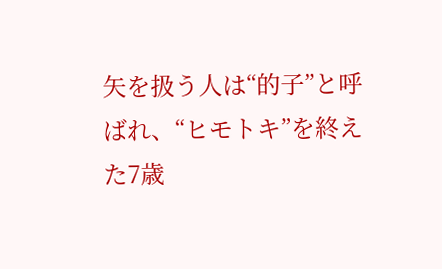矢を扱う人は“的子”と呼ばれ、“ヒモトキ”を終えた7歳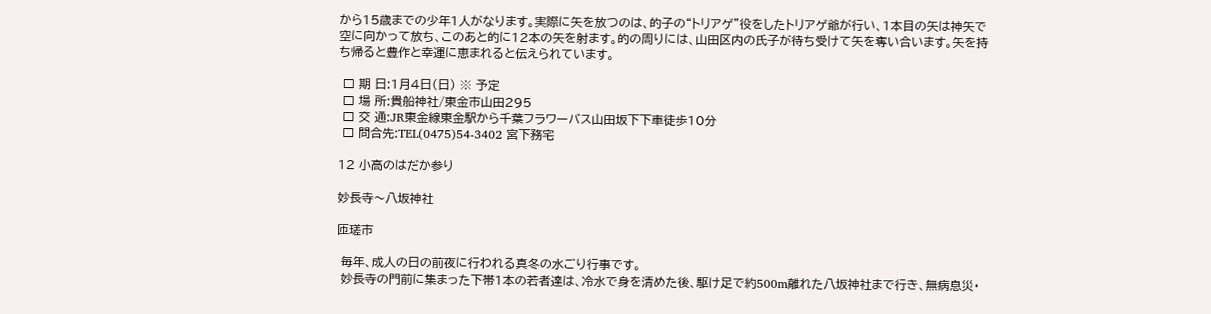から15歳までの少年1人がなります。実際に矢を放つのは、的子の“トリアゲ”役をしたトリアゲ爺が行い、1本目の矢は神矢で空に向かって放ち、このあと的に12本の矢を射ます。的の周りには、山田区内の氏子が待ち受けて矢を奪い合います。矢を持ち帰ると豊作と幸運に恵まれると伝えられています。

 □ 期 日:1月4日(日) ※ 予定
 □ 場 所:貴船神社/東金市山田295
 □ 交 通:JR東金線東金駅から千葉フラワーバス山田坂下下車徒歩10分
 □ 問合先:TEL(0475)54-3402 宮下務宅

12 小高のはだか参り

妙長寺〜八坂神社

匝瑳市

 毎年、成人の日の前夜に行われる真冬の水ごり行事です。
 妙長寺の門前に集まった下帯1本の若者達は、冷水で身を清めた後、駆け足で約500m離れた八坂神社まで行き、無病息災・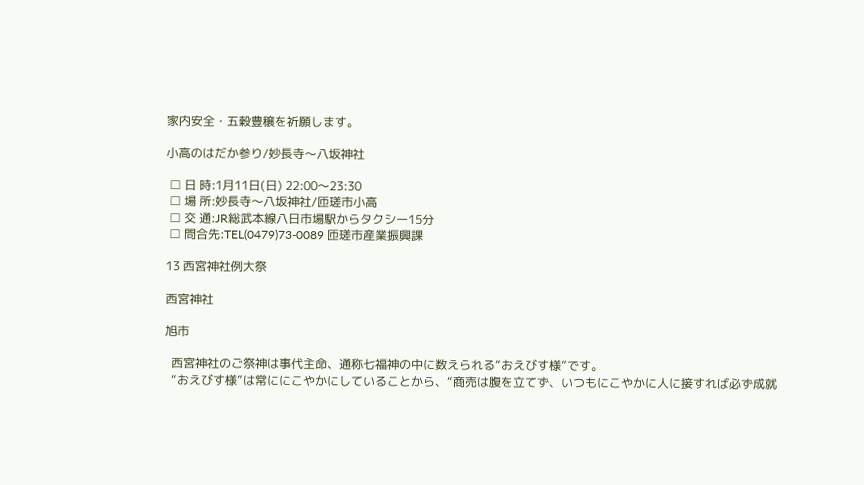家内安全・五穀豊穣を祈願します。

小高のはだか参り/妙長寺〜八坂神社

 □ 日 時:1月11日(日) 22:00〜23:30
 □ 場 所:妙長寺〜八坂神社/匝瑳市小高
 □ 交 通:JR総武本線八日市場駅からタクシー15分
 □ 問合先:TEL(0479)73-0089 匝瑳市産業振興課

13 西宮神社例大祭

西宮神社

旭市

  西宮神社のご祭神は事代主命、通称七福神の中に数えられる“おえびす様”です。
  “おえびす様”は常ににこやかにしていることから、“商売は腹を立てず、いつもにこやかに人に接すれば必ず成就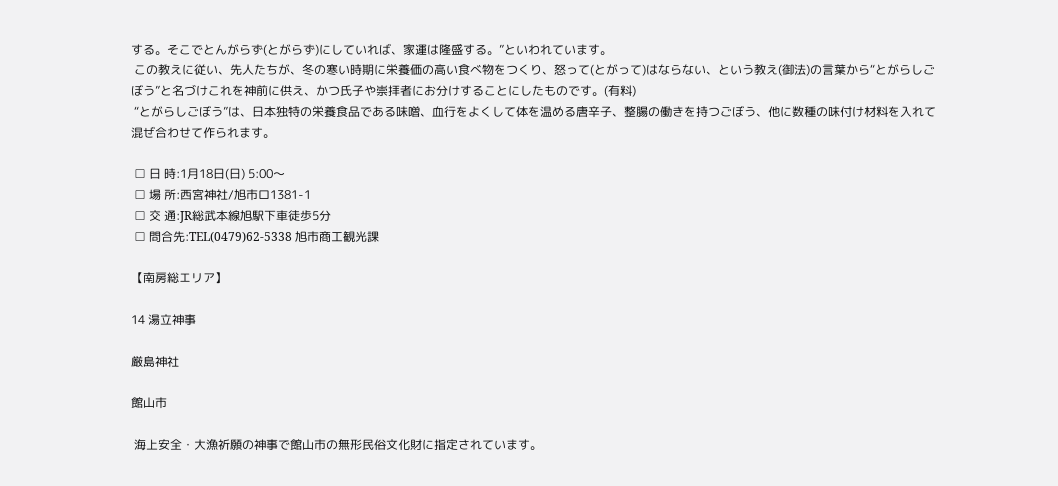する。そこでとんがらず(とがらず)にしていれば、家運は隆盛する。”といわれています。
 この教えに従い、先人たちが、冬の寒い時期に栄養価の高い食べ物をつくり、怒って(とがって)はならない、という教え(御法)の言葉から“とがらしごぼう”と名づけこれを神前に供え、かつ氏子や崇拝者にお分けすることにしたものです。(有料)
 “とがらしごぼう”は、日本独特の栄養食品である味噌、血行をよくして体を温める唐辛子、整腸の働きを持つごぼう、他に数種の味付け材料を入れて混ぜ合わせて作られます。

 □ 日 時:1月18日(日) 5:00〜
 □ 場 所:西宮神社/旭市ロ1381-1
 □ 交 通:JR総武本線旭駅下車徒歩5分
 □ 問合先:TEL(0479)62-5338 旭市商工観光課

【南房総エリア】

14 湯立神事

厳島神社

館山市

 海上安全・大漁祈願の神事で館山市の無形民俗文化財に指定されています。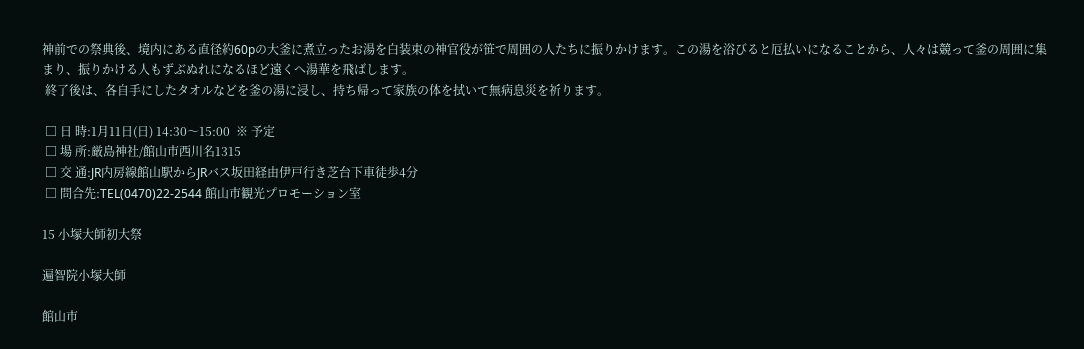神前での祭典後、境内にある直径約60pの大釜に煮立ったお湯を白装束の神官役が笹で周囲の人たちに振りかけます。この湯を浴びると厄払いになることから、人々は競って釜の周囲に集まり、振りかける人もずぶぬれになるほど遠くへ湯華を飛ばします。
 終了後は、各自手にしたタオルなどを釜の湯に浸し、持ち帰って家族の体を拭いて無病息災を祈ります。

 □ 日 時:1月11日(日) 14:30〜15:00  ※ 予定
 □ 場 所:厳島神社/館山市西川名1315
 □ 交 通:JR内房線館山駅からJRバス坂田経由伊戸行き芝台下車徒歩4分
 □ 問合先:TEL(0470)22-2544 館山市観光プロモーション室

15 小塚大師初大祭

遍智院小塚大師

館山市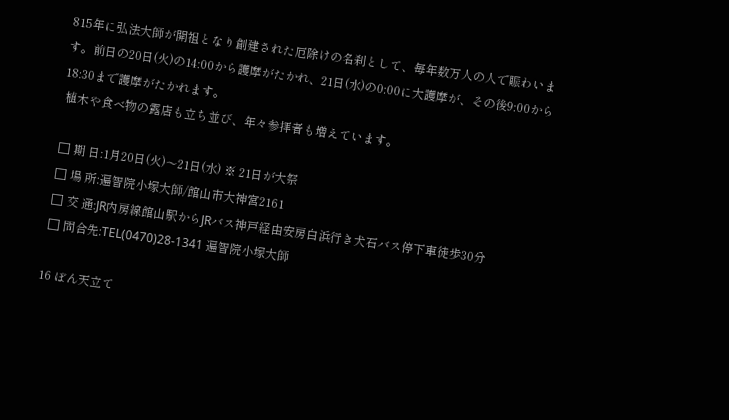815年に弘法大師が開祖となり創建された厄除けの名刹として、毎年数万人の人で賑わいます。前日の20日(火)の14:00から護摩がたかれ、21日(水)の0:00に大護摩が、その後9:00から18:30まで護摩がたかれます。
 植木や食べ物の露店も立ち並び、年々参拝者も増えています。

 □ 期 日:1月20日(火)〜21日(水) ※ 21日が大祭
 □ 場 所:遍智院小塚大師/館山市大神宮2161
 □ 交 通:JR内房線館山駅からJRバス神戸経由安房白浜行き犬石バス停下車徒歩30分
 □ 問合先:TEL(0470)28-1341 遍智院小塚大師

16 ぼん天立て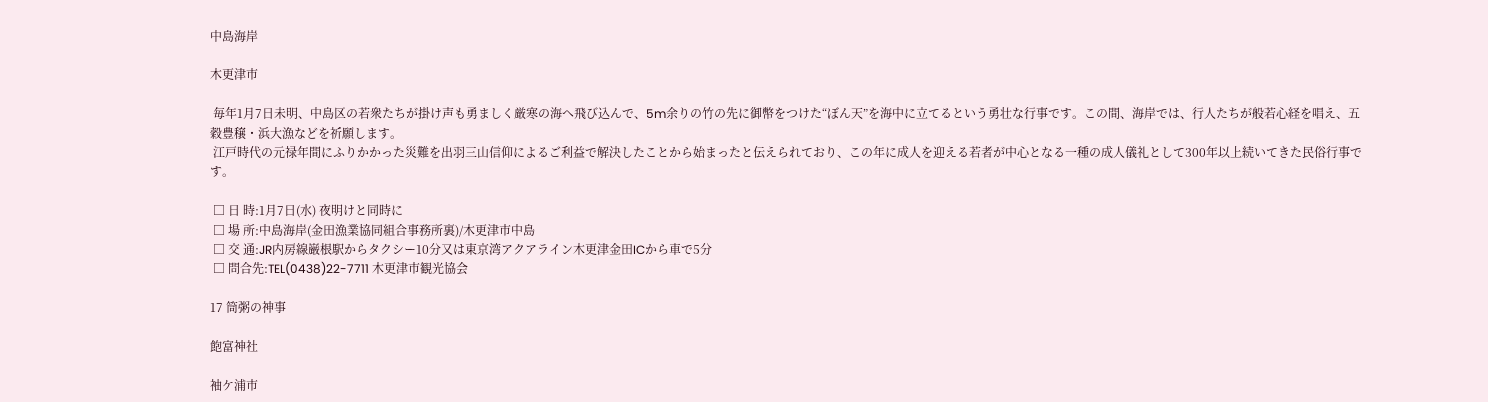中島海岸

木更津市

 毎年1月7日未明、中島区の若衆たちが掛け声も勇ましく厳寒の海へ飛び込んで、5m余りの竹の先に御幣をつけた“ぼん天”を海中に立てるという勇壮な行事です。この間、海岸では、行人たちが般若心経を唱え、五穀豊穣・浜大漁などを祈願します。
 江戸時代の元禄年間にふりかかった災難を出羽三山信仰によるご利益で解決したことから始まったと伝えられており、この年に成人を迎える若者が中心となる一種の成人儀礼として300年以上続いてきた民俗行事です。

 □ 日 時:1月7日(水) 夜明けと同時に
 □ 場 所:中島海岸(金田漁業協同組合事務所裏)/木更津市中島
 □ 交 通:JR内房線巌根駅からタクシー10分又は東京湾アクアライン木更津金田ICから車で5分
 □ 問合先:TEL(0438)22-7711 木更津市観光協会

17 筒粥の神事

飽富神社

袖ケ浦市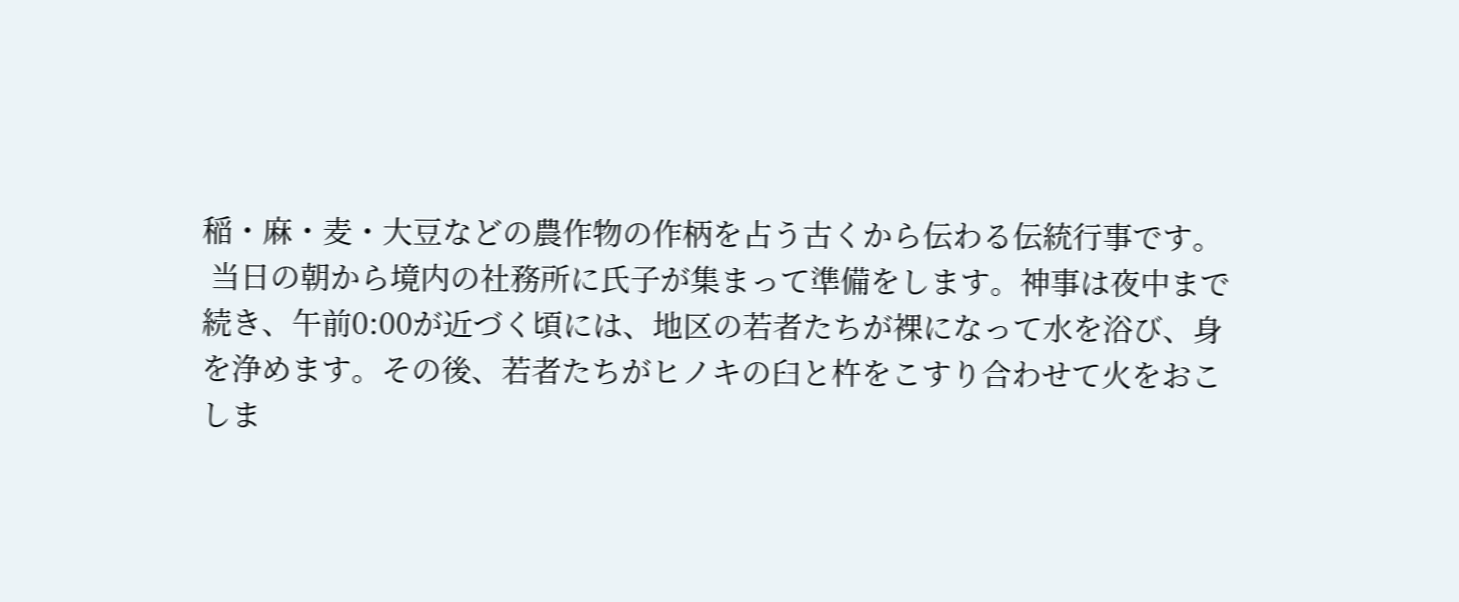稲・麻・麦・大豆などの農作物の作柄を占う古くから伝わる伝統行事です。
 当日の朝から境内の社務所に氏子が集まって準備をします。神事は夜中まで続き、午前0:00が近づく頃には、地区の若者たちが裸になって水を浴び、身を浄めます。その後、若者たちがヒノキの臼と杵をこすり合わせて火をおこしま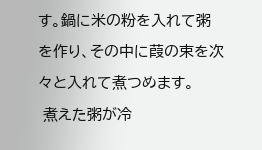す。鍋に米の粉を入れて粥を作り、その中に葭の束を次々と入れて煮つめます。
 煮えた粥が冷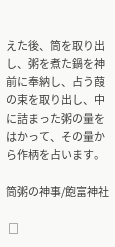えた後、筒を取り出し、粥を煮た鍋を神前に奉納し、占う葭の束を取り出し、中に詰まった粥の量をはかって、その量から作柄を占います。

筒粥の神事/飽富神社

 □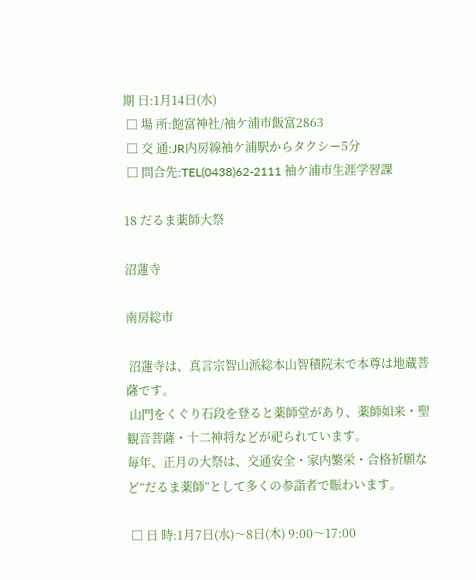期 日:1月14日(水)
 □ 場 所:飽富神社/袖ケ浦市飯富2863
 □ 交 通:JR内房線袖ケ浦駅からタクシー5分
 □ 問合先:TEL(0438)62-2111 袖ケ浦市生涯学習課

18 だるま薬師大祭

沼蓮寺

南房総市

 沼蓮寺は、真言宗智山派総本山智積院末で本尊は地蔵菩薩です。
 山門をくぐり石段を登ると薬師堂があり、薬師如来・聖観音菩薩・十二神将などが祀られています。
毎年、正月の大祭は、交通安全・家内繁栄・合格祈願など“だるま薬師”として多くの参詣者で賑わいます。

 □ 日 時:1月7日(水)〜8日(木) 9:00〜17:00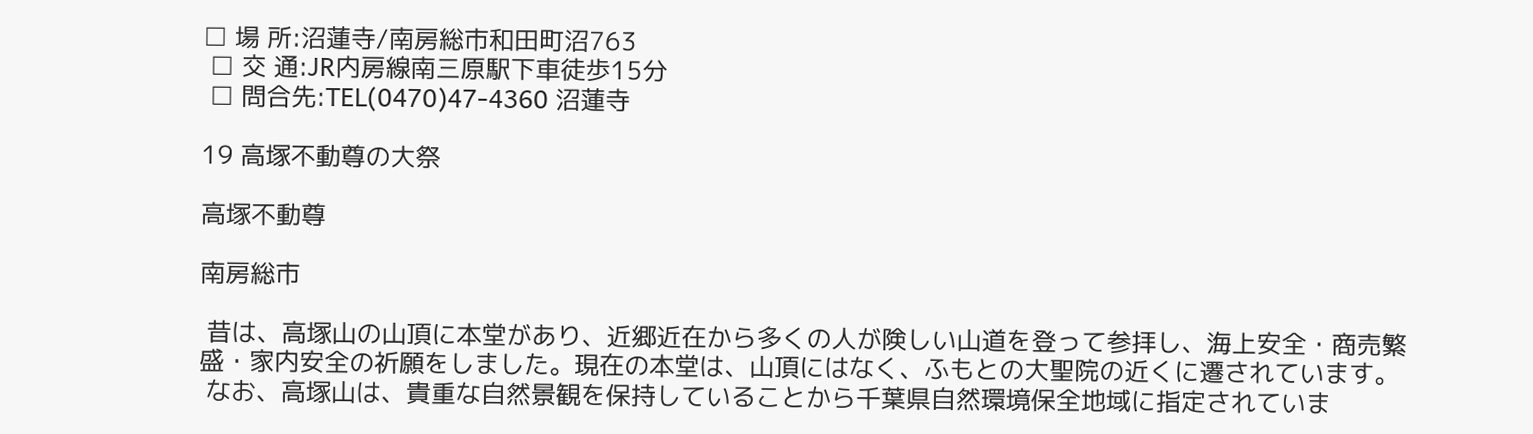□ 場 所:沼蓮寺/南房総市和田町沼763
 □ 交 通:JR内房線南三原駅下車徒歩15分
 □ 問合先:TEL(0470)47-4360 沼蓮寺

19 高塚不動尊の大祭

高塚不動尊

南房総市

 昔は、高塚山の山頂に本堂があり、近郷近在から多くの人が険しい山道を登って参拝し、海上安全・商売繁盛・家内安全の祈願をしました。現在の本堂は、山頂にはなく、ふもとの大聖院の近くに遷されています。
 なお、高塚山は、貴重な自然景観を保持していることから千葉県自然環境保全地域に指定されていま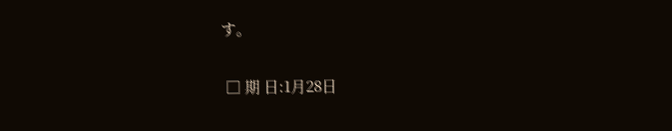す。

 □ 期 日:1月28日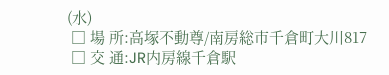(水)
 □ 場 所:高塚不動尊/南房総市千倉町大川817
 □ 交 通:JR内房線千倉駅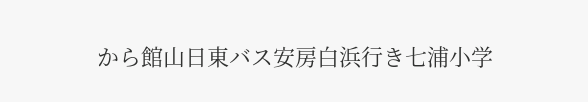から館山日東バス安房白浜行き七浦小学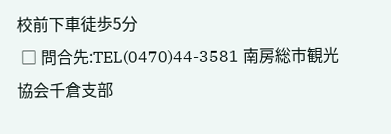校前下車徒歩5分
 □ 問合先:TEL(0470)44-3581 南房総市観光協会千倉支部